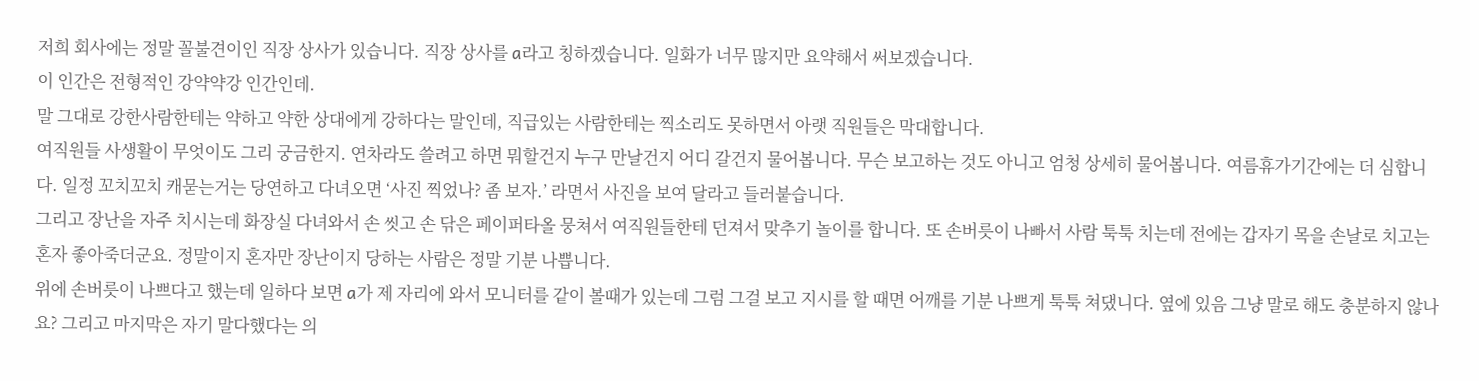저희 회사에는 정말 꼴불견이인 직장 상사가 있습니다. 직장 상사를 a라고 칭하겠습니다. 일화가 너무 많지만 요약해서 써보겠습니다.
이 인간은 전형적인 강약약강 인간인데.
말 그대로 강한사람한테는 약하고 약한 상대에게 강하다는 말인데, 직급있는 사람한테는 찍소리도 못하면서 아랫 직원들은 막대합니다.
여직원들 사생활이 무엇이도 그리 궁금한지. 연차라도 쓸려고 하면 뭐할건지 누구 만날건지 어디 갈건지 물어봅니다. 무슨 보고하는 것도 아니고 엄청 상세히 물어봅니다. 여름휴가기간에는 더 심합니다. 일정 꼬치꼬치 캐묻는거는 당연하고 다녀오면 ‘사진 찍었나? 좀 보자.’ 라면서 사진을 보여 달라고 들러붙습니다.
그리고 장난을 자주 치시는데 화장실 다녀와서 손 씻고 손 닦은 페이퍼타올 뭉쳐서 여직원들한테 던져서 맞추기 놀이를 합니다. 또 손버릇이 나빠서 사람 툭툭 치는데 전에는 갑자기 목을 손날로 치고는 혼자 좋아죽더군요. 정말이지 혼자만 장난이지 당하는 사람은 정말 기분 나쁩니다.
위에 손버릇이 나쁘다고 했는데 일하다 보면 a가 제 자리에 와서 모니터를 같이 볼때가 있는데 그럼 그걸 보고 지시를 할 때면 어깨를 기분 나쁘게 툭툭 쳐댔니다. 옆에 있음 그냥 말로 해도 충분하지 않나요? 그리고 마지막은 자기 말다했다는 의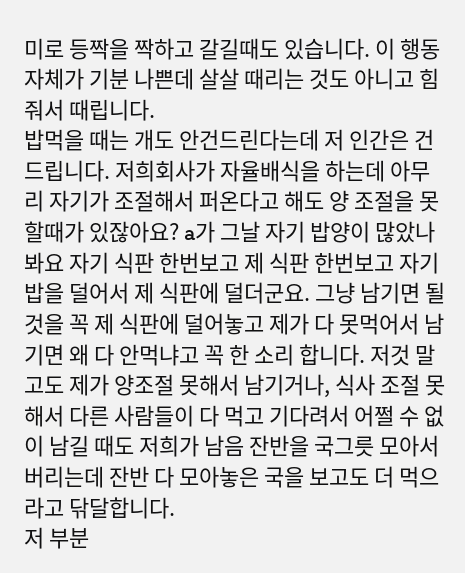미로 등짝을 짝하고 갈길때도 있습니다. 이 행동 자체가 기분 나쁜데 살살 때리는 것도 아니고 힘줘서 때립니다.
밥먹을 때는 개도 안건드린다는데 저 인간은 건드립니다. 저희회사가 자율배식을 하는데 아무리 자기가 조절해서 퍼온다고 해도 양 조절을 못 할때가 있잖아요? a가 그날 자기 밥양이 많았나봐요 자기 식판 한번보고 제 식판 한번보고 자기 밥을 덜어서 제 식판에 덜더군요. 그냥 남기면 될 것을 꼭 제 식판에 덜어놓고 제가 다 못먹어서 남기면 왜 다 안먹냐고 꼭 한 소리 합니다. 저것 말고도 제가 양조절 못해서 남기거나, 식사 조절 못해서 다른 사람들이 다 먹고 기다려서 어쩔 수 없이 남길 때도 저희가 남음 잔반을 국그릇 모아서 버리는데 잔반 다 모아놓은 국을 보고도 더 먹으라고 닦달합니다.
저 부분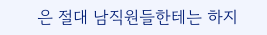은 절대 남직원들한테는 하지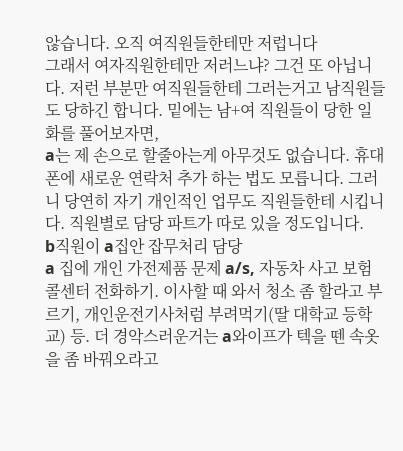않습니다. 오직 여직원들한테만 저럽니다
그래서 여자직원한테만 저러느냐? 그건 또 아닙니다. 저런 부분만 여직원들한테 그러는거고 남직원들도 당하긴 합니다. 밑에는 남+여 직원들이 당한 일화를 풀어보자면,
a는 제 손으로 할줄아는게 아무것도 없습니다. 휴대폰에 새로운 연락처 추가 하는 법도 모릅니다. 그러니 당연히 자기 개인적인 업무도 직원들한테 시킵니다. 직원별로 담당 파트가 따로 있을 정도입니다.
b직원이 a집안 잡무처리 담당
a 집에 개인 가전제품 문제 a/s, 자동차 사고 보험 콜센터 전화하기. 이사할 때 와서 청소 좀 할라고 부르기, 개인운전기사처럼 부려먹기(딸 대학교 등학교) 등. 더 경악스러운거는 a와이프가 텍을 뗀 속옷을 좀 바꿔오라고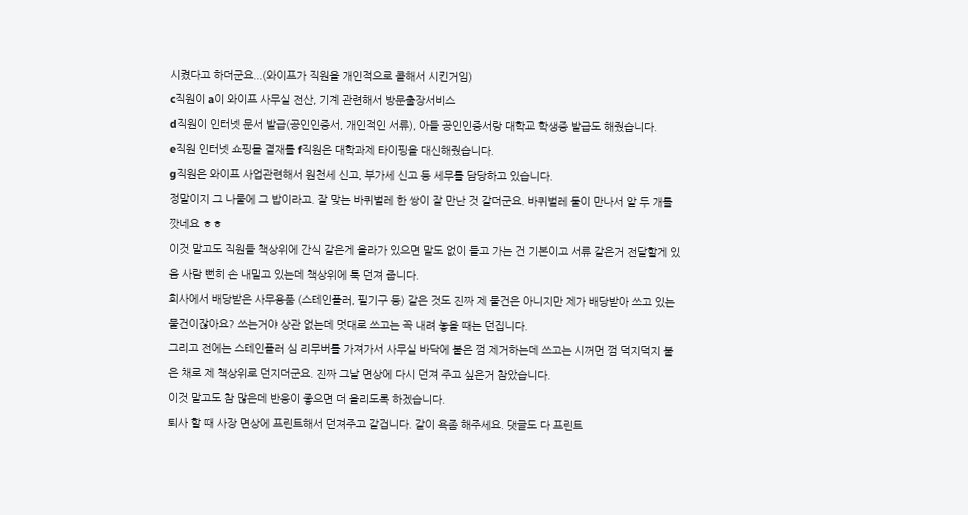시켰다고 하더군요...(와이프가 직원을 개인적으로 콜해서 시킨거임)
c직원이 a이 와이프 사무실 전산, 기계 관련해서 방문출장서비스
d직원이 인터넷 문서 발급(공인인증서, 개인적인 서류), 아들 공인인증서랑 대학교 학생증 발급도 해줬습니다.
e직원 인터넷 쇼핑몰 결재를 f직원은 대학과제 타이핑을 대신해줬습니다.
g직원은 와이프 사업관련해서 원천세 신고, 부가세 신고 등 세무를 담당하고 있습니다.
정말이지 그 나물에 그 밥이라고. 잘 맞는 바퀴벌레 한 쌍이 잘 만난 것 같더군요. 바퀴벌레 둘이 만나서 알 두 개를 깟네요 ㅎㅎ
이것 말고도 직원들 책상위에 간식 같은게 올라가 있으면 말도 없이 들고 가는 건 기본이고 서류 같은거 전달할게 있음 사람 뻔히 손 내밀고 있는데 책상위에 툭 던져 줍니다.
회사에서 배당받은 사무용품 (스테인플러, 필기구 등) 같은 것도 진짜 제 물건은 아니지만 제가 배당받아 쓰고 있는 물건이잖아요? 쓰는거야 상관 없는데 멋대로 쓰고는 꼭 내려 놓을 때는 던집니다.
그리고 전에는 스테인플러 심 리무버를 가져가서 사무실 바닥에 붙은 껌 제거하는데 쓰고는 시꺼먼 껌 덕지덕지 붙은 채로 제 책상위로 던지더군요. 진짜 그날 면상에 다시 던져 주고 싶은거 참았습니다.
이것 말고도 참 많은데 반응이 좋으면 더 올리도록 하겠습니다.
퇴사 할 때 사장 면상에 프린트해서 던져주고 갈겁니다. 같이 욕좀 해주세요. 댓글도 다 프린트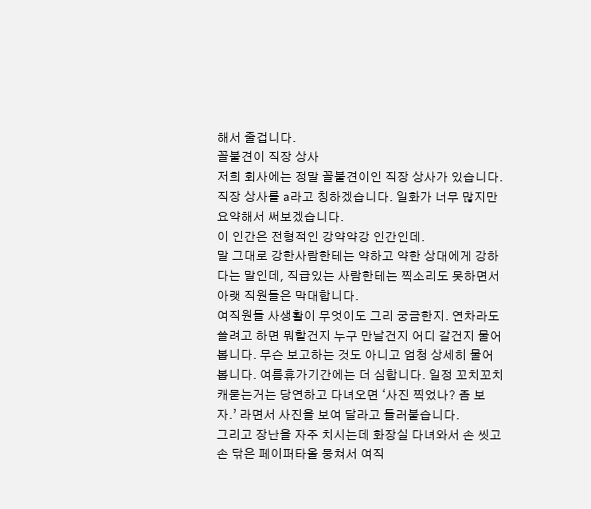해서 줄겁니다.
꼴불견이 직장 상사
저희 회사에는 정말 꼴불견이인 직장 상사가 있습니다. 직장 상사를 a라고 칭하겠습니다. 일화가 너무 많지만 요약해서 써보겠습니다.
이 인간은 전형적인 강약약강 인간인데.
말 그대로 강한사람한테는 약하고 약한 상대에게 강하다는 말인데, 직급있는 사람한테는 찍소리도 못하면서 아랫 직원들은 막대합니다.
여직원들 사생활이 무엇이도 그리 궁금한지. 연차라도 쓸려고 하면 뭐할건지 누구 만날건지 어디 갈건지 물어봅니다. 무슨 보고하는 것도 아니고 엄청 상세히 물어봅니다. 여름휴가기간에는 더 심합니다. 일정 꼬치꼬치 캐묻는거는 당연하고 다녀오면 ‘사진 찍었나? 좀 보자.’ 라면서 사진을 보여 달라고 들러붙습니다.
그리고 장난을 자주 치시는데 화장실 다녀와서 손 씻고 손 닦은 페이퍼타올 뭉쳐서 여직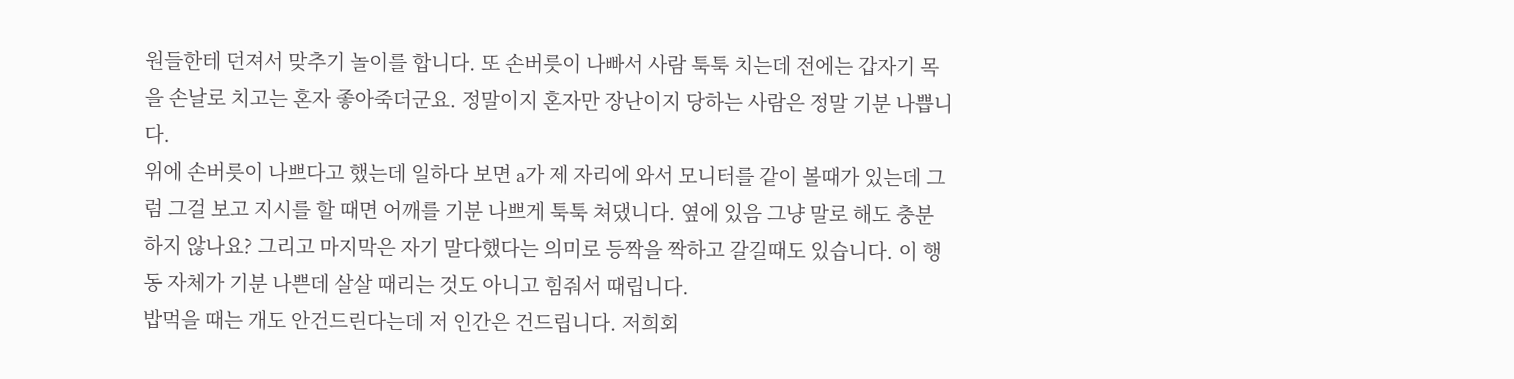원들한테 던져서 맞추기 놀이를 합니다. 또 손버릇이 나빠서 사람 툭툭 치는데 전에는 갑자기 목을 손날로 치고는 혼자 좋아죽더군요. 정말이지 혼자만 장난이지 당하는 사람은 정말 기분 나쁩니다.
위에 손버릇이 나쁘다고 했는데 일하다 보면 a가 제 자리에 와서 모니터를 같이 볼때가 있는데 그럼 그걸 보고 지시를 할 때면 어깨를 기분 나쁘게 툭툭 쳐댔니다. 옆에 있음 그냥 말로 해도 충분하지 않나요? 그리고 마지막은 자기 말다했다는 의미로 등짝을 짝하고 갈길때도 있습니다. 이 행동 자체가 기분 나쁜데 살살 때리는 것도 아니고 힘줘서 때립니다.
밥먹을 때는 개도 안건드린다는데 저 인간은 건드립니다. 저희회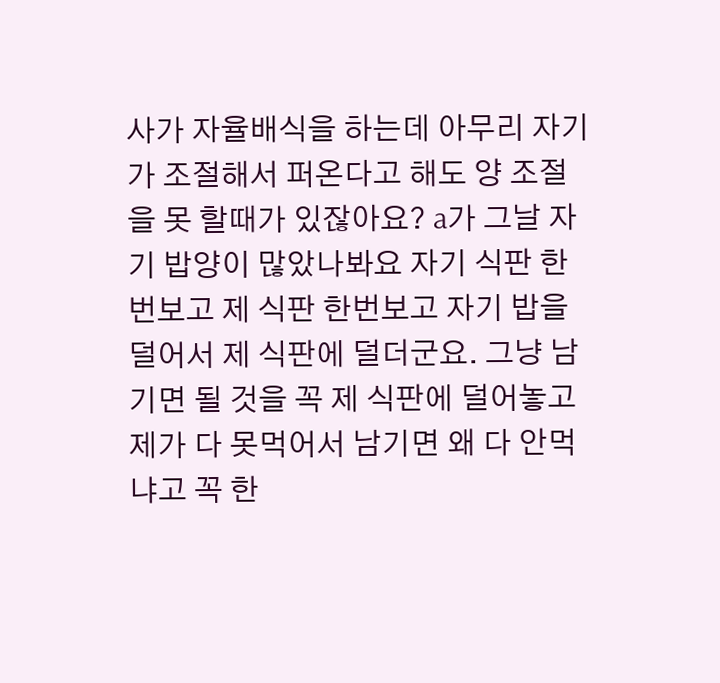사가 자율배식을 하는데 아무리 자기가 조절해서 퍼온다고 해도 양 조절을 못 할때가 있잖아요? a가 그날 자기 밥양이 많았나봐요 자기 식판 한번보고 제 식판 한번보고 자기 밥을 덜어서 제 식판에 덜더군요. 그냥 남기면 될 것을 꼭 제 식판에 덜어놓고 제가 다 못먹어서 남기면 왜 다 안먹냐고 꼭 한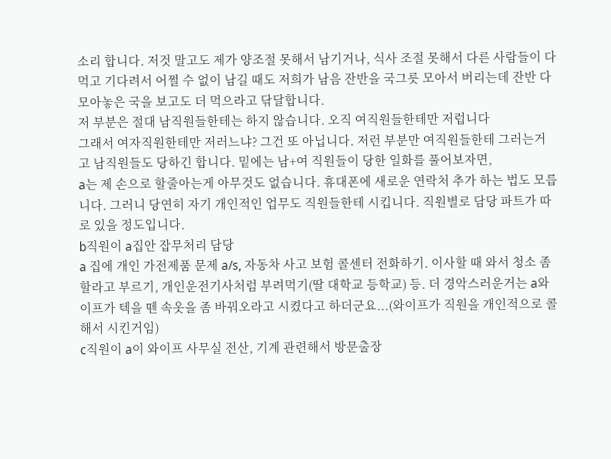소리 합니다. 저것 말고도 제가 양조절 못해서 남기거나, 식사 조절 못해서 다른 사람들이 다 먹고 기다려서 어쩔 수 없이 남길 때도 저희가 남음 잔반을 국그릇 모아서 버리는데 잔반 다 모아놓은 국을 보고도 더 먹으라고 닦달합니다.
저 부분은 절대 남직원들한테는 하지 않습니다. 오직 여직원들한테만 저럽니다
그래서 여자직원한테만 저러느냐? 그건 또 아닙니다. 저런 부분만 여직원들한테 그러는거고 남직원들도 당하긴 합니다. 밑에는 남+여 직원들이 당한 일화를 풀어보자면,
a는 제 손으로 할줄아는게 아무것도 없습니다. 휴대폰에 새로운 연락처 추가 하는 법도 모릅니다. 그러니 당연히 자기 개인적인 업무도 직원들한테 시킵니다. 직원별로 담당 파트가 따로 있을 정도입니다.
b직원이 a집안 잡무처리 담당
a 집에 개인 가전제품 문제 a/s, 자동차 사고 보험 콜센터 전화하기. 이사할 때 와서 청소 좀 할라고 부르기, 개인운전기사처럼 부려먹기(딸 대학교 등학교) 등. 더 경악스러운거는 a와이프가 텍을 뗀 속옷을 좀 바꿔오라고 시켰다고 하더군요...(와이프가 직원을 개인적으로 콜해서 시킨거임)
c직원이 a이 와이프 사무실 전산, 기계 관련해서 방문출장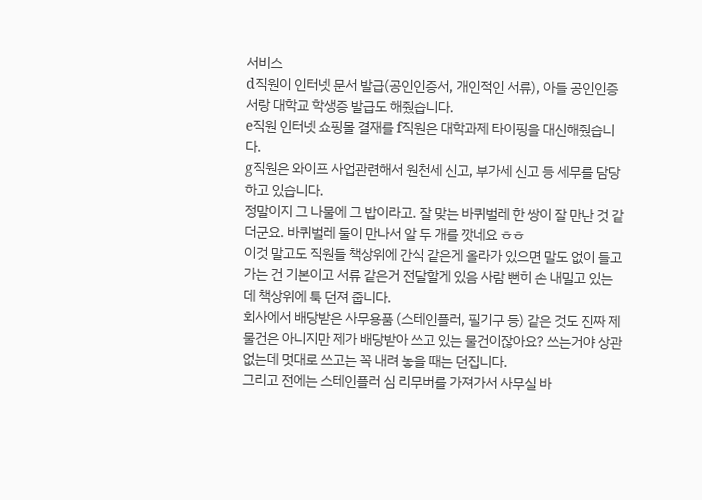서비스
d직원이 인터넷 문서 발급(공인인증서, 개인적인 서류), 아들 공인인증서랑 대학교 학생증 발급도 해줬습니다.
e직원 인터넷 쇼핑몰 결재를 f직원은 대학과제 타이핑을 대신해줬습니다.
g직원은 와이프 사업관련해서 원천세 신고, 부가세 신고 등 세무를 담당하고 있습니다.
정말이지 그 나물에 그 밥이라고. 잘 맞는 바퀴벌레 한 쌍이 잘 만난 것 같더군요. 바퀴벌레 둘이 만나서 알 두 개를 깟네요 ㅎㅎ
이것 말고도 직원들 책상위에 간식 같은게 올라가 있으면 말도 없이 들고 가는 건 기본이고 서류 같은거 전달할게 있음 사람 뻔히 손 내밀고 있는데 책상위에 툭 던져 줍니다.
회사에서 배당받은 사무용품 (스테인플러, 필기구 등) 같은 것도 진짜 제 물건은 아니지만 제가 배당받아 쓰고 있는 물건이잖아요? 쓰는거야 상관 없는데 멋대로 쓰고는 꼭 내려 놓을 때는 던집니다.
그리고 전에는 스테인플러 심 리무버를 가져가서 사무실 바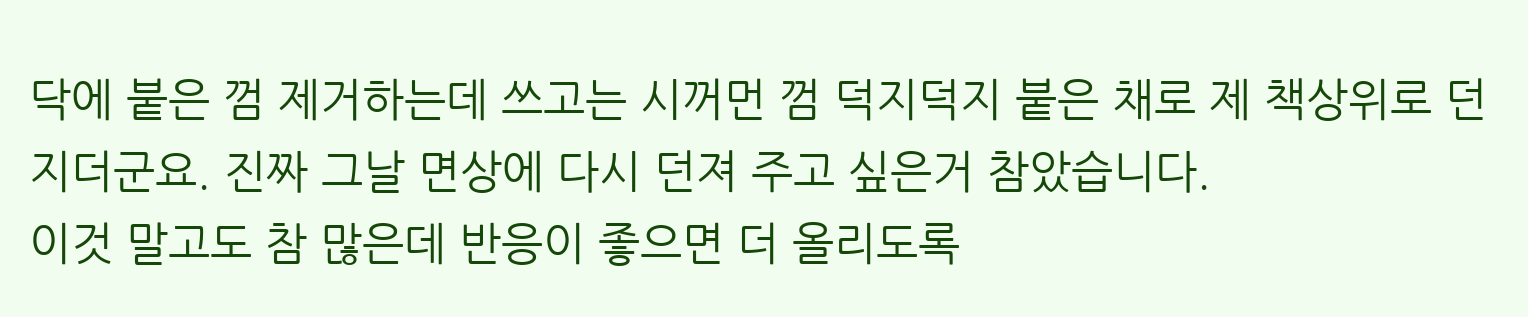닥에 붙은 껌 제거하는데 쓰고는 시꺼먼 껌 덕지덕지 붙은 채로 제 책상위로 던지더군요. 진짜 그날 면상에 다시 던져 주고 싶은거 참았습니다.
이것 말고도 참 많은데 반응이 좋으면 더 올리도록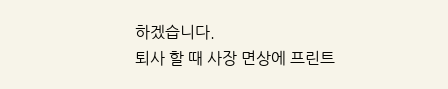하겠습니다.
퇴사 할 때 사장 면상에 프린트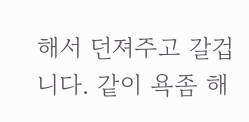해서 던져주고 갈겁니다. 같이 욕좀 해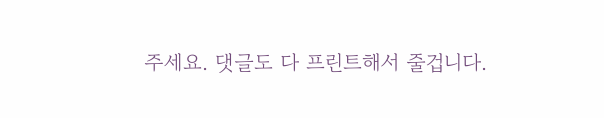주세요. 댓글도 다 프린트해서 줄겁니다.